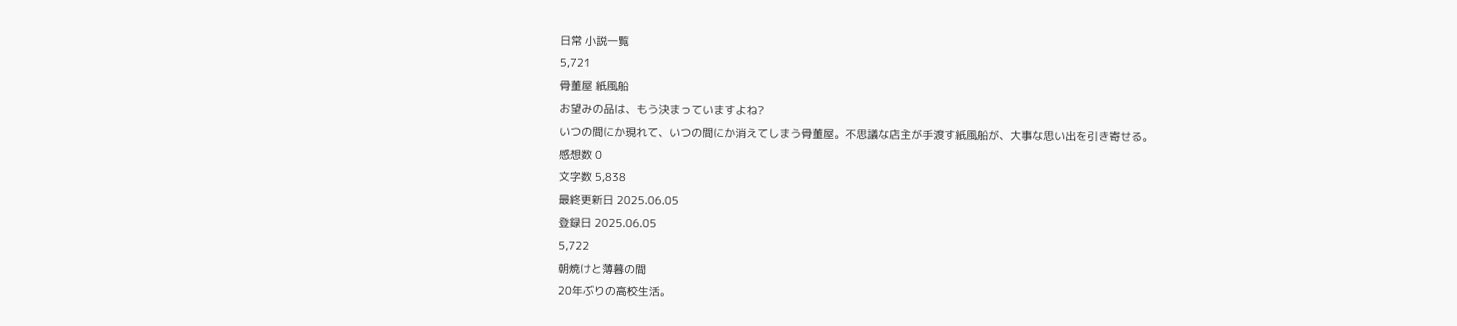日常 小説一覧
5,721
骨董屋 紙風船
お望みの品は、もう決まっていますよね?
いつの間にか現れて、いつの間にか消えてしまう骨董屋。不思議な店主が手渡す紙風船が、大事な思い出を引き寄せる。
感想数 0
文字数 5,838
最終更新日 2025.06.05
登録日 2025.06.05
5,722
朝焼けと薄暮の間
20年ぶりの高校生活。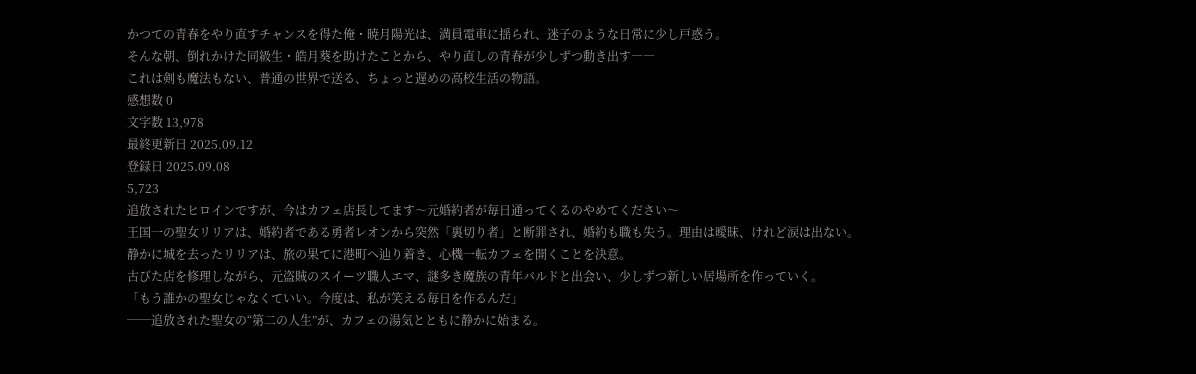かつての青春をやり直すチャンスを得た俺・暁月陽光は、満員電車に揺られ、迷子のような日常に少し戸惑う。
そんな朝、倒れかけた同級生・皓月葵を助けたことから、やり直しの青春が少しずつ動き出す――
これは剣も魔法もない、普通の世界で送る、ちょっと遅めの高校生活の物語。
感想数 0
文字数 13,978
最終更新日 2025.09.12
登録日 2025.09.08
5,723
追放されたヒロインですが、今はカフェ店長してます〜元婚約者が毎日通ってくるのやめてください〜
王国一の聖女リリアは、婚約者である勇者レオンから突然「裏切り者」と断罪され、婚約も職も失う。理由は曖昧、けれど涙は出ない。
静かに城を去ったリリアは、旅の果てに港町へ辿り着き、心機一転カフェを開くことを決意。
古びた店を修理しながら、元盗賊のスイーツ職人エマ、謎多き魔族の青年バルドと出会い、少しずつ新しい居場所を作っていく。
「もう誰かの聖女じゃなくていい。今度は、私が笑える毎日を作るんだ」
──追放された聖女の“第二の人生”が、カフェの湯気とともに静かに始まる。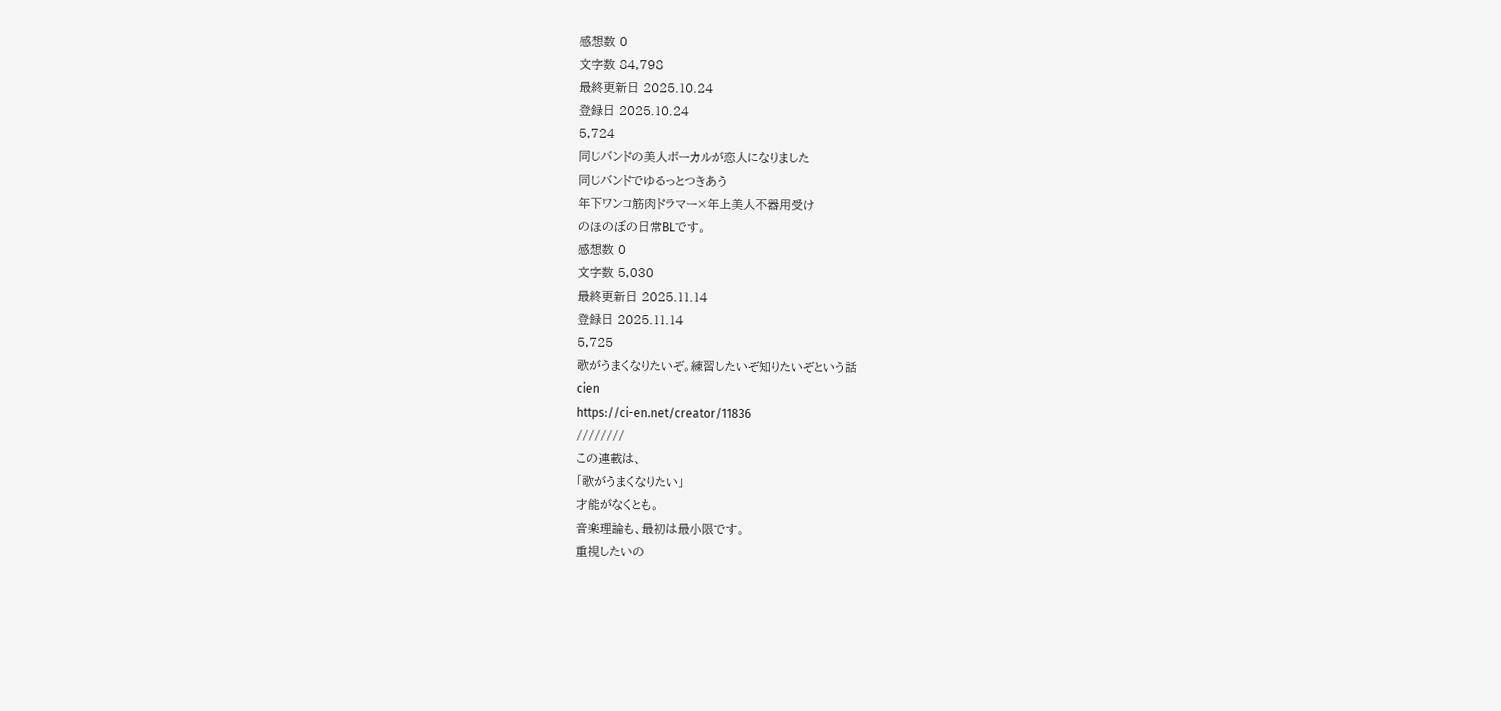感想数 0
文字数 84,798
最終更新日 2025.10.24
登録日 2025.10.24
5,724
同じバンドの美人ボーカルが恋人になりました
同じバンドでゆるっとつきあう
年下ワンコ筋肉ドラマー×年上美人不器用受け
のほのぼの日常BLです。
感想数 0
文字数 5,030
最終更新日 2025.11.14
登録日 2025.11.14
5,725
歌がうまくなりたいぞ。練習したいぞ知りたいぞという話
cien
https://ci-en.net/creator/11836
////////
この連載は、
「歌がうまくなりたい」
才能がなくとも。
音楽理論も、最初は最小限です。
重視したいの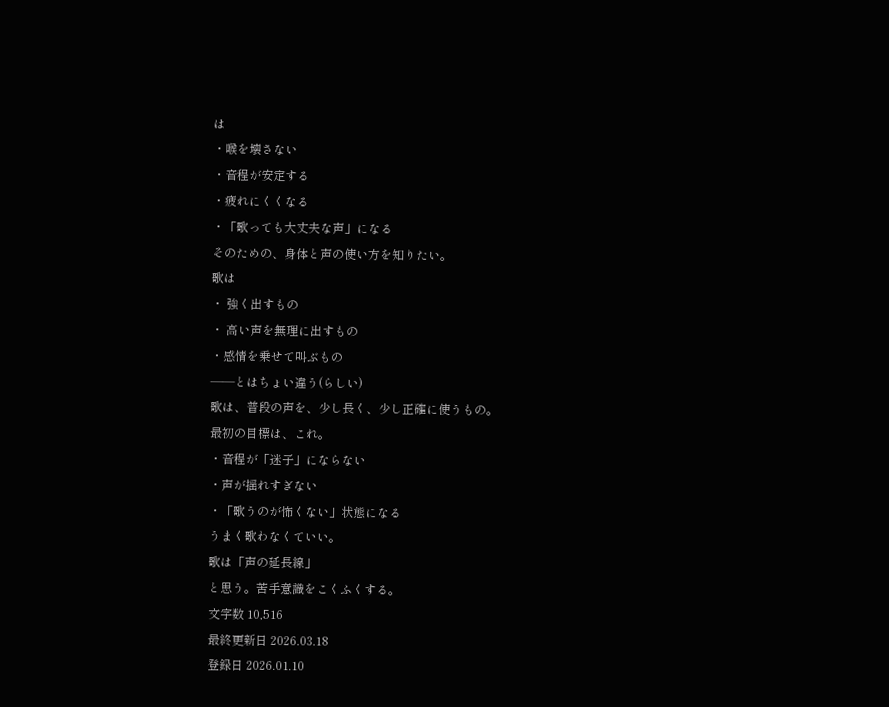は
・喉を壊さない
・音程が安定する
・疲れにくくなる
・「歌っても大丈夫な声」になる
そのための、身体と声の使い方を知りたい。
歌は
・ 強く出すもの
・ 高い声を無理に出すもの
・感情を乗せて叫ぶもの
――とはちょい違う(らしい)
歌は、普段の声を、少し長く、少し正確に使うもの。
最初の目標は、これ。
・音程が「迷子」にならない
・声が揺れすぎない
・「歌うのが怖くない」状態になる
うまく歌わなくていい。
歌は「声の延長線」
と思う。苦手意識をこくふくする。
文字数 10,516
最終更新日 2026.03.18
登録日 2026.01.10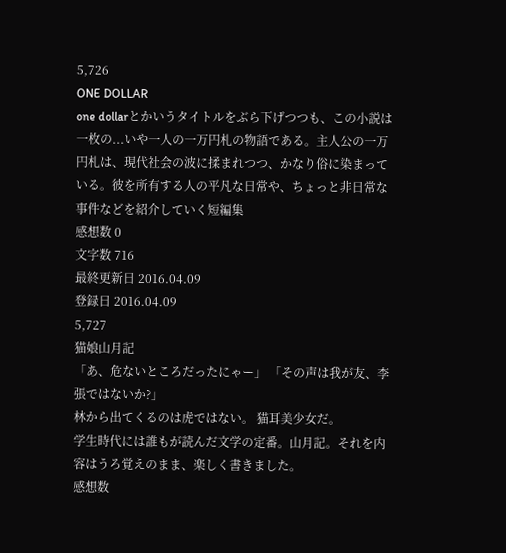5,726
ONE DOLLAR
one dollarとかいうタイトルをぶら下げつつも、この小説は一枚の...いや一人の一万円札の物語である。主人公の一万円札は、現代社会の波に揉まれつつ、かなり俗に染まっている。彼を所有する人の平凡な日常や、ちょっと非日常な事件などを紹介していく短編集
感想数 0
文字数 716
最終更新日 2016.04.09
登録日 2016.04.09
5,727
猫娘山月記
「あ、危ないところだったにゃー」 「その声は我が友、李張ではないか?」
林から出てくるのは虎ではない。 猫耳美少女だ。
学生時代には誰もが読んだ文学の定番。山月記。それを内容はうろ覚えのまま、楽しく書きました。
感想数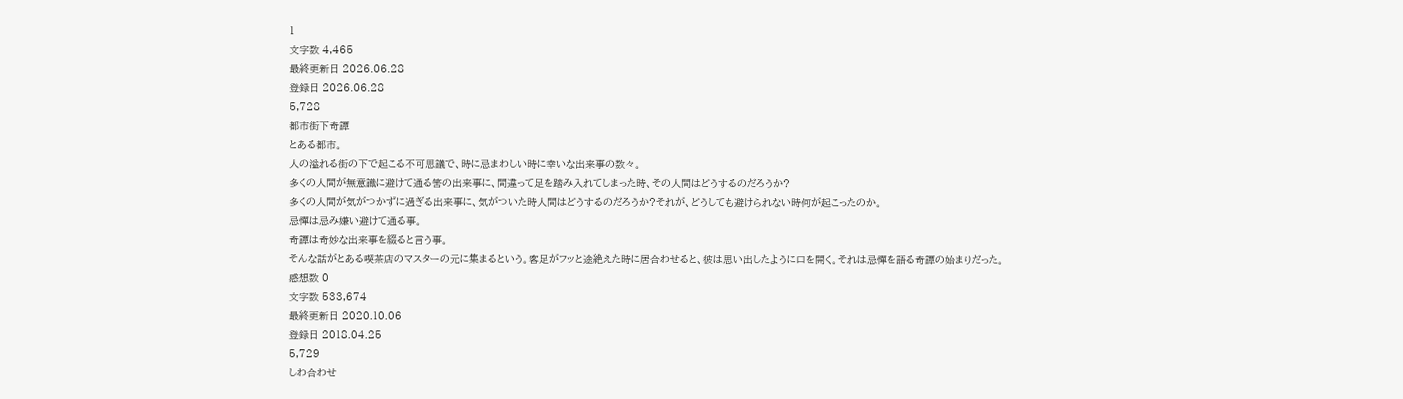1
文字数 4,465
最終更新日 2026.06.28
登録日 2026.06.28
5,728
都市街下奇譚
とある都市。
人の溢れる街の下で起こる不可思議で、時に忌まわしい時に幸いな出来事の数々。
多くの人間が無意識に避けて通る筈の出来事に、間違って足を踏み入れてしまった時、その人間はどうするのだろうか?
多くの人間が気がつかずに過ぎる出来事に、気がついた時人間はどうするのだろうか?それが、どうしても避けられない時何が起こったのか。
忌憚は忌み嫌い避けて通る事。
奇譚は奇妙な出来事を綴ると言う事。
そんな話がとある喫茶店のマスターの元に集まるという。客足がフッと途絶えた時に居合わせると、彼は思い出したように口を開く。それは忌憚を語る奇譚の始まりだった。
感想数 0
文字数 533,674
最終更新日 2020.10.06
登録日 2018.04.25
5,729
しわ合わせ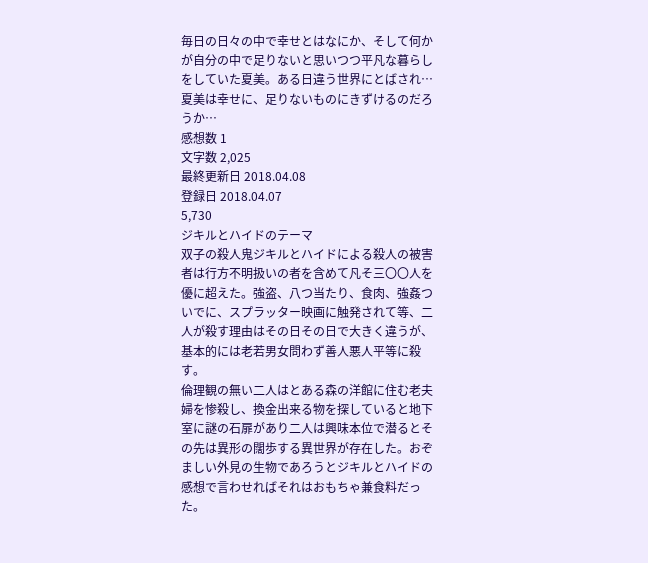毎日の日々の中で幸せとはなにか、そして何かが自分の中で足りないと思いつつ平凡な暮らしをしていた夏美。ある日違う世界にとばされ…夏美は幸せに、足りないものにきずけるのだろうか…
感想数 1
文字数 2,025
最終更新日 2018.04.08
登録日 2018.04.07
5,730
ジキルとハイドのテーマ
双子の殺人鬼ジキルとハイドによる殺人の被害者は行方不明扱いの者を含めて凡そ三〇〇人を優に超えた。強盗、八つ当たり、食肉、強姦ついでに、スプラッター映画に触発されて等、二人が殺す理由はその日その日で大きく違うが、基本的には老若男女問わず善人悪人平等に殺す。
倫理観の無い二人はとある森の洋館に住む老夫婦を惨殺し、換金出来る物を探していると地下室に謎の石扉があり二人は興味本位で潜るとその先は異形の闊歩する異世界が存在した。おぞましい外見の生物であろうとジキルとハイドの感想で言わせればそれはおもちゃ兼食料だった。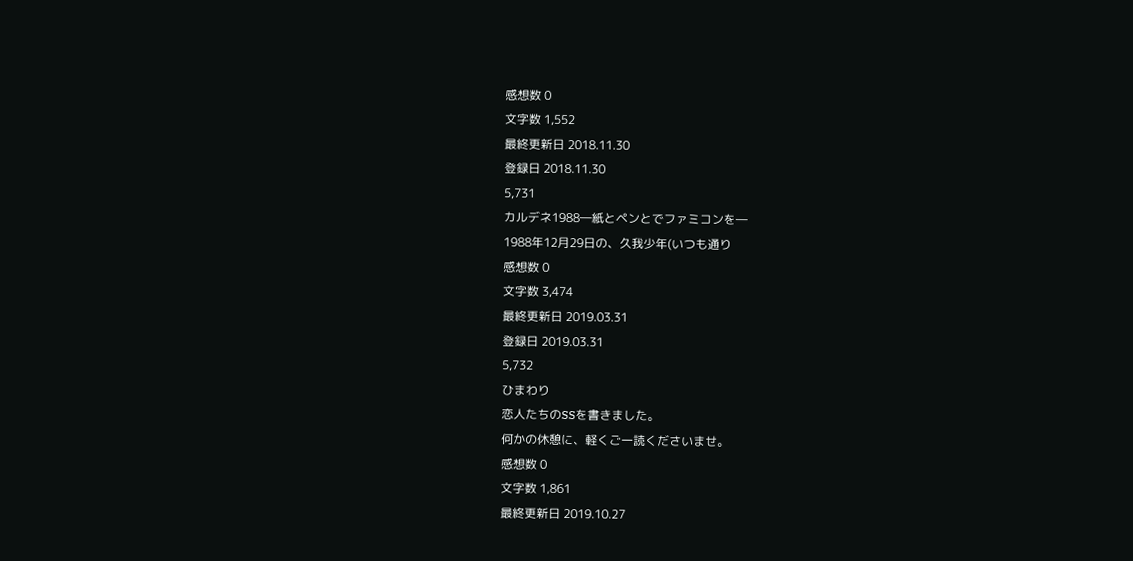感想数 0
文字数 1,552
最終更新日 2018.11.30
登録日 2018.11.30
5,731
カルデネ1988―紙とペンとでファミコンを―
1988年12月29日の、久我少年(いつも通り
感想数 0
文字数 3,474
最終更新日 2019.03.31
登録日 2019.03.31
5,732
ひまわり
恋人たちのSSを書きました。
何かの休憩に、軽くご一読くださいませ。
感想数 0
文字数 1,861
最終更新日 2019.10.27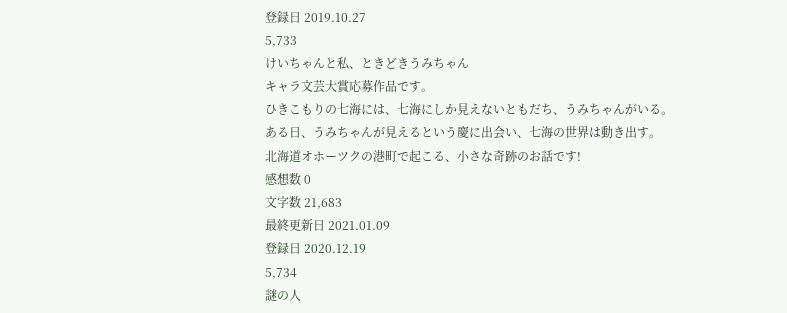登録日 2019.10.27
5,733
けいちゃんと私、ときどきうみちゃん
キャラ文芸大賞応募作品です。
ひきこもりの七海には、七海にしか見えないともだち、うみちゃんがいる。
ある日、うみちゃんが見えるという慶に出会い、七海の世界は動き出す。
北海道オホーツクの港町で起こる、小さな奇跡のお話です!
感想数 0
文字数 21,683
最終更新日 2021.01.09
登録日 2020.12.19
5,734
謎の人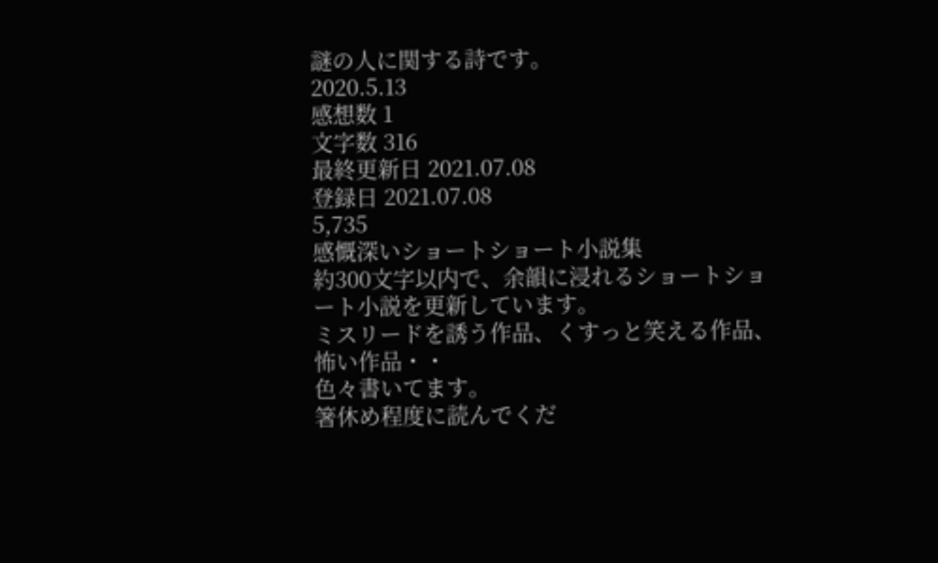謎の人に関する詩です。
2020.5.13
感想数 1
文字数 316
最終更新日 2021.07.08
登録日 2021.07.08
5,735
感慨深いショートショート小説集
約300文字以内で、余韻に浸れるショートショート小説を更新しています。
ミスリードを誘う作品、くすっと笑える作品、怖い作品・・
色々書いてます。
箸休め程度に読んでくだ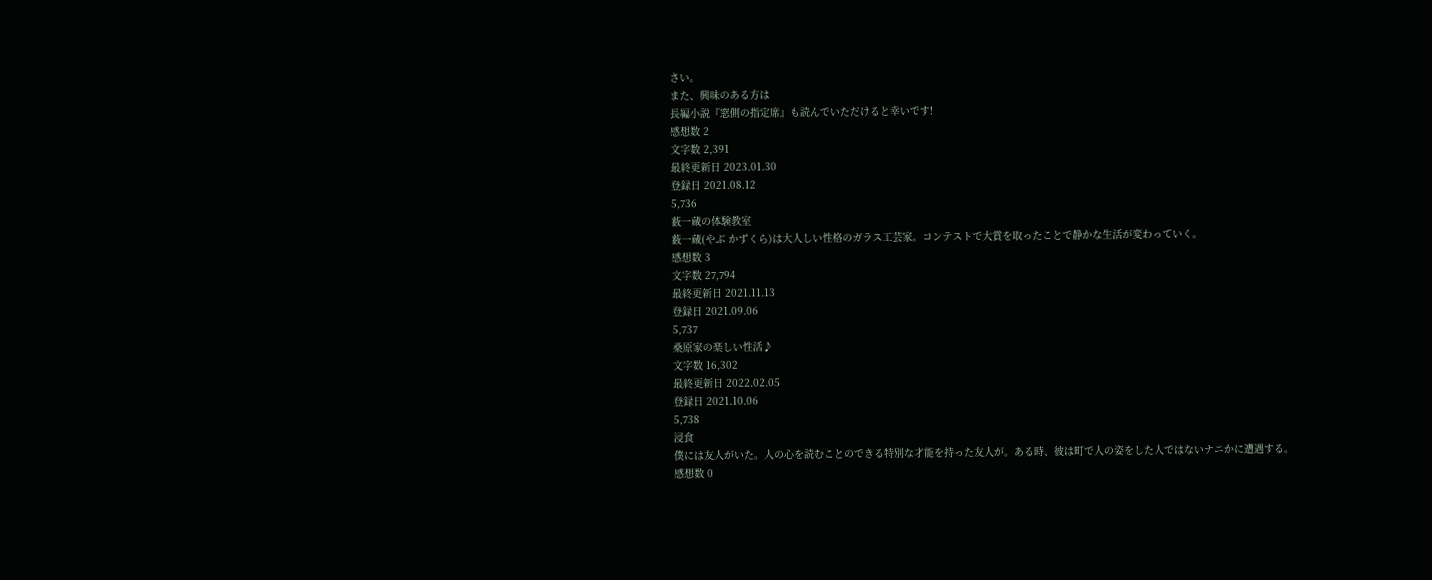さい。
また、興味のある方は
長編小説『窓側の指定席』も読んでいただけると幸いです!
感想数 2
文字数 2,391
最終更新日 2023.01.30
登録日 2021.08.12
5,736
薮一蔵の体験教室
薮一蔵(やぶ かずくら)は大人しい性格のガラス工芸家。コンテストで大賞を取ったことで静かな生活が変わっていく。
感想数 3
文字数 27,794
最終更新日 2021.11.13
登録日 2021.09.06
5,737
桑原家の楽しい性活♪
文字数 16,302
最終更新日 2022.02.05
登録日 2021.10.06
5,738
浸食
僕には友人がいた。人の心を読むことのできる特別な才能を持った友人が。ある時、彼は町で人の姿をした人ではないナニかに遭遇する。
感想数 0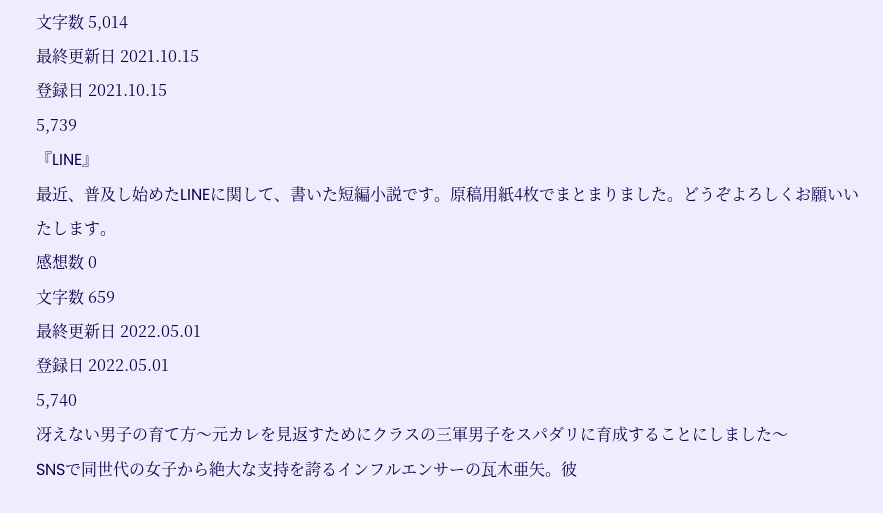文字数 5,014
最終更新日 2021.10.15
登録日 2021.10.15
5,739
『LINE』
最近、普及し始めたLINEに関して、書いた短編小説です。原稿用紙4枚でまとまりました。どうぞよろしくお願いいたします。
感想数 0
文字数 659
最終更新日 2022.05.01
登録日 2022.05.01
5,740
冴えない男子の育て方〜元カレを見返すためにクラスの三軍男子をスパダリに育成することにしました〜
SNSで同世代の女子から絶大な支持を誇るインフルエンサーの瓦木亜矢。彼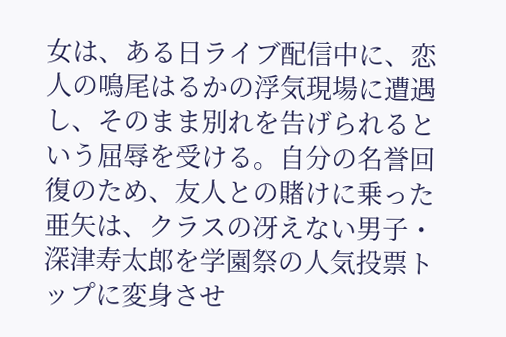女は、ある日ライブ配信中に、恋人の鳴尾はるかの浮気現場に遭遇し、そのまま別れを告げられるという屈辱を受ける。自分の名誉回復のため、友人との賭けに乗った亜矢は、クラスの冴えない男子・深津寿太郎を学園祭の人気投票トップに変身させ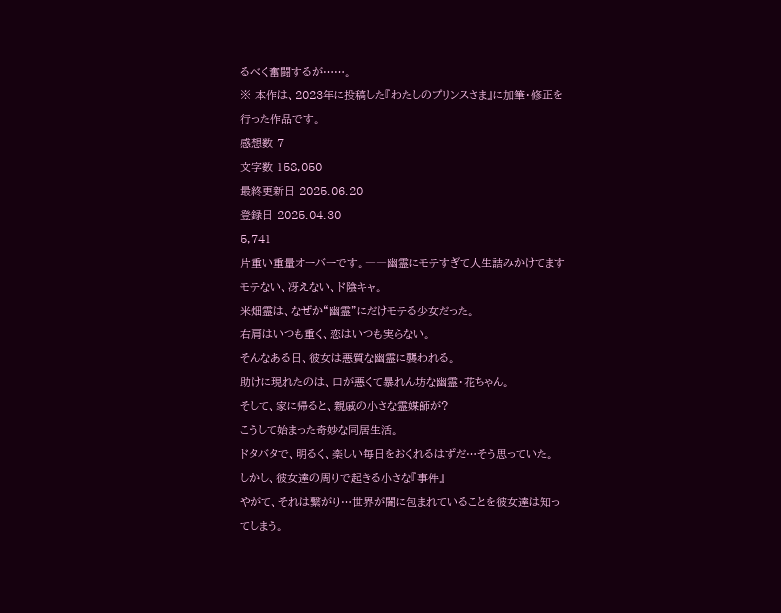るべく奮闘するが……。
※ 本作は、2023年に投稿した『わたしのプリンスさま』に加筆・修正を行った作品です。
感想数 7
文字数 158,050
最終更新日 2025.06.20
登録日 2025.04.30
5,741
片重い重量オーバーです。――幽霊にモテすぎて人生詰みかけてます
モテない、冴えない、ド陰キャ。
米畑霊は、なぜか“幽霊”にだけモテる少女だった。
右肩はいつも重く、恋はいつも実らない。
そんなある日、彼女は悪質な幽霊に襲われる。
助けに現れたのは、口が悪くて暴れん坊な幽霊・花ちゃん。
そして、家に帰ると、親戚の小さな霊媒師が?
こうして始まった奇妙な同居生活。
ドタバタで、明るく、楽しい毎日をおくれるはずだ…そう思っていた。
しかし、彼女達の周りで起きる小さな『事件』
やがて、それは繋がり…世界が闇に包まれていることを彼女達は知ってしまう。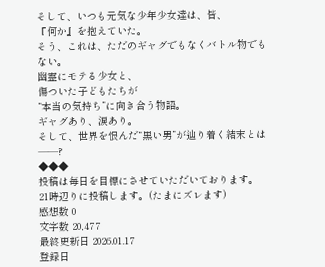そして、いつも元気な少年少女達は、皆、
『何か』を抱えていた。
そう、これは、ただのギャグでもなくバトル物でもない。
幽霊にモテる少女と、
傷ついた子どもたちが
“本当の気持ち”に向き合う物語。
ギャグあり、涙あり。
そして、世界を恨んだ“黒い男”が辿り着く結末とは――?
◆◆◆
投稿は毎日を目標にさせていただいております。
21時辺りに投稿します。(たまにズレます)
感想数 0
文字数 20,477
最終更新日 2026.01.17
登録日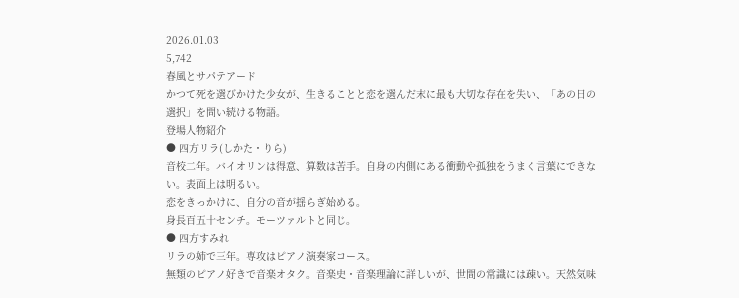2026.01.03
5,742
春風とサパテアード
かつて死を選びかけた少女が、生きることと恋を選んだ末に最も大切な存在を失い、「あの日の選択」を問い続ける物語。
登場人物紹介
● 四方リラ(しかた・りら)
音校二年。バイオリンは得意、算数は苦手。自身の内側にある衝動や孤独をうまく言葉にできない。表面上は明るい。
恋をきっかけに、自分の音が揺らぎ始める。
身長百五十センチ。モーツァルトと同じ。
● 四方すみれ
リラの姉で三年。専攻はピアノ演奏家コース。
無類のピアノ好きで音楽オタク。音楽史・音楽理論に詳しいが、世間の常識には疎い。天然気味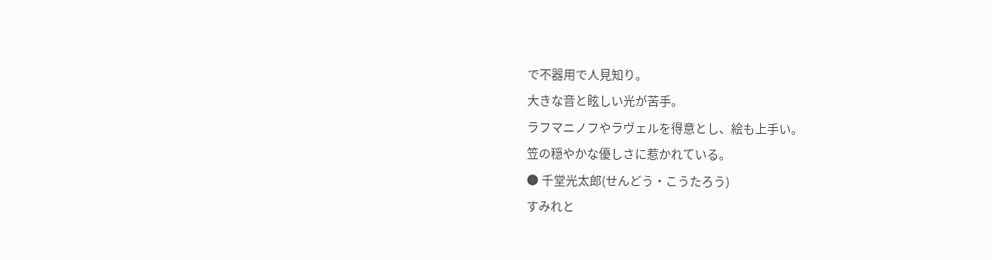で不器用で人見知り。
大きな音と眩しい光が苦手。
ラフマニノフやラヴェルを得意とし、絵も上手い。
笠の穏やかな優しさに惹かれている。
● 千堂光太郎(せんどう・こうたろう)
すみれと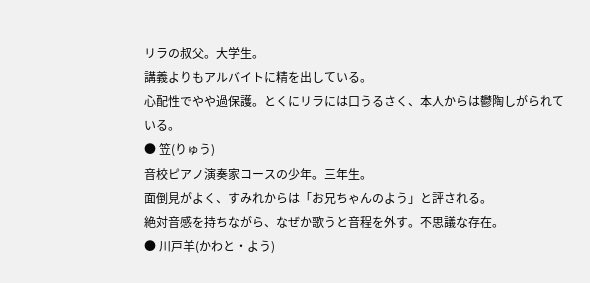リラの叔父。大学生。
講義よりもアルバイトに精を出している。
心配性でやや過保護。とくにリラには口うるさく、本人からは鬱陶しがられている。
● 笠(りゅう)
音校ピアノ演奏家コースの少年。三年生。
面倒見がよく、すみれからは「お兄ちゃんのよう」と評される。
絶対音感を持ちながら、なぜか歌うと音程を外す。不思議な存在。
● 川戸羊(かわと・よう)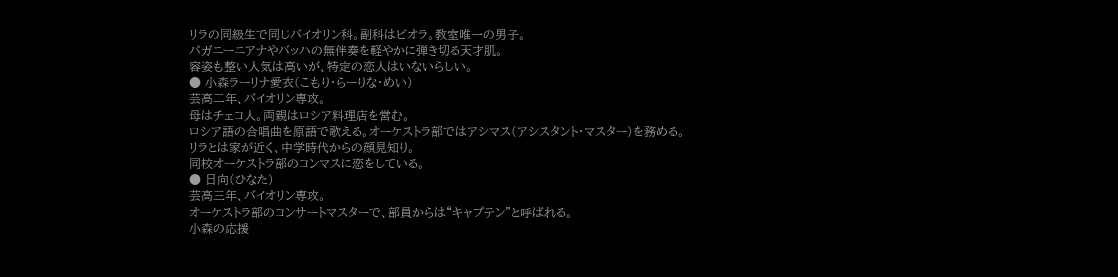リラの同級生で同じバイオリン科。副科はビオラ。教室唯一の男子。
パガニーニアナやバッハの無伴奏を軽やかに弾き切る天才肌。
容姿も整い人気は高いが、特定の恋人はいないらしい。
● 小森ラーリナ愛衣(こもり・らーりな・めい)
芸高二年、バイオリン専攻。
母はチェコ人。両親はロシア料理店を営む。
ロシア語の合唱曲を原語で歌える。オーケストラ部ではアシマス(アシスタント・マスター)を務める。
リラとは家が近く、中学時代からの顔見知り。
同校オーケストラ部のコンマスに恋をしている。
● 日向(ひなた)
芸高三年、バイオリン専攻。
オーケストラ部のコンサートマスターで、部員からは“キャプテン”と呼ばれる。
小森の応援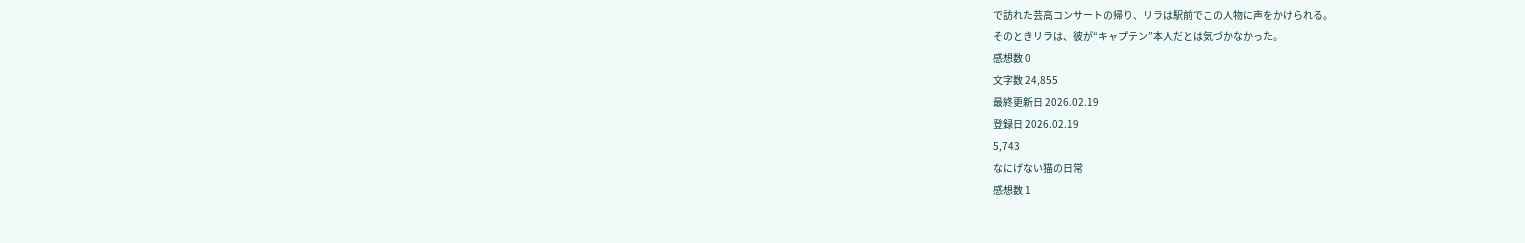で訪れた芸高コンサートの帰り、リラは駅前でこの人物に声をかけられる。
そのときリラは、彼が“キャプテン”本人だとは気づかなかった。
感想数 0
文字数 24,855
最終更新日 2026.02.19
登録日 2026.02.19
5,743
なにげない猫の日常
感想数 1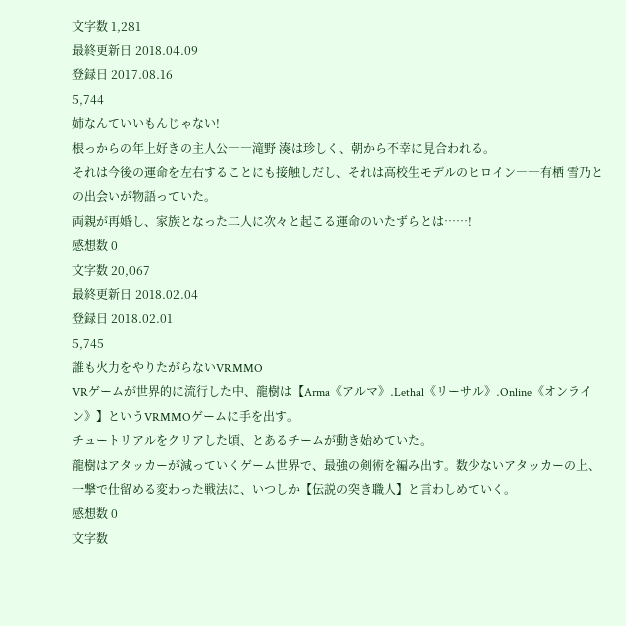文字数 1,281
最終更新日 2018.04.09
登録日 2017.08.16
5,744
姉なんていいもんじゃない!
根っからの年上好きの主人公――滝野 湊は珍しく、朝から不幸に見合われる。
それは今後の運命を左右することにも接触しだし、それは高校生モデルのヒロイン――有栖 雪乃との出会いが物語っていた。
両親が再婚し、家族となった二人に次々と起こる運命のいたずらとは……!
感想数 0
文字数 20,067
最終更新日 2018.02.04
登録日 2018.02.01
5,745
誰も火力をやりたがらないVRMMO
VRゲームが世界的に流行した中、龍樹は【Arma《アルマ》.Lethal《リーサル》.Online《オンライン》】というVRMMOゲームに手を出す。
チュートリアルをクリアした頃、とあるチームが動き始めていた。
龍樹はアタッカーが減っていくゲーム世界で、最強の剣術を編み出す。数少ないアタッカーの上、一撃で仕留める変わった戦法に、いつしか【伝説の突き職人】と言わしめていく。
感想数 0
文字数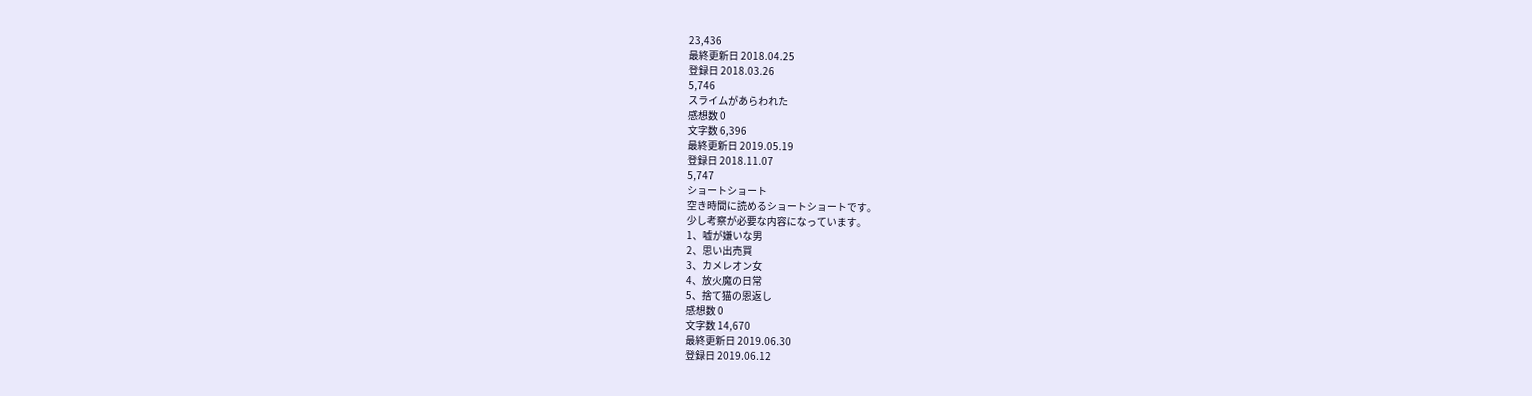23,436
最終更新日 2018.04.25
登録日 2018.03.26
5,746
スライムがあらわれた
感想数 0
文字数 6,396
最終更新日 2019.05.19
登録日 2018.11.07
5,747
ショートショート
空き時間に読めるショートショートです。
少し考察が必要な内容になっています。
1、嘘が嫌いな男
2、思い出売買
3、カメレオン女
4、放火魔の日常
5、捨て猫の恩返し
感想数 0
文字数 14,670
最終更新日 2019.06.30
登録日 2019.06.12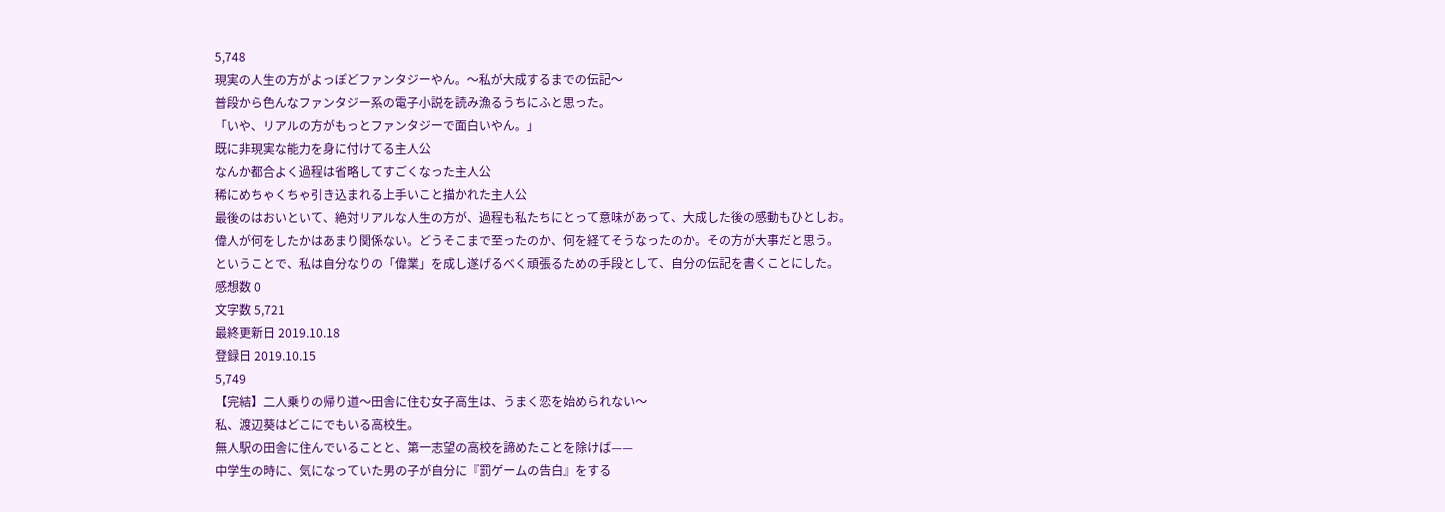5,748
現実の人生の方がよっぽどファンタジーやん。〜私が大成するまでの伝記〜
普段から色んなファンタジー系の電子小説を読み漁るうちにふと思った。
「いや、リアルの方がもっとファンタジーで面白いやん。」
既に非現実な能力を身に付けてる主人公
なんか都合よく過程は省略してすごくなった主人公
稀にめちゃくちゃ引き込まれる上手いこと描かれた主人公
最後のはおいといて、絶対リアルな人生の方が、過程も私たちにとって意味があって、大成した後の感動もひとしお。
偉人が何をしたかはあまり関係ない。どうそこまで至ったのか、何を経てそうなったのか。その方が大事だと思う。
ということで、私は自分なりの「偉業」を成し遂げるべく頑張るための手段として、自分の伝記を書くことにした。
感想数 0
文字数 5,721
最終更新日 2019.10.18
登録日 2019.10.15
5,749
【完結】二人乗りの帰り道〜田舎に住む女子高生は、うまく恋を始められない〜
私、渡辺葵はどこにでもいる高校生。
無人駅の田舎に住んでいることと、第一志望の高校を諦めたことを除けば——
中学生の時に、気になっていた男の子が自分に『罰ゲームの告白』をする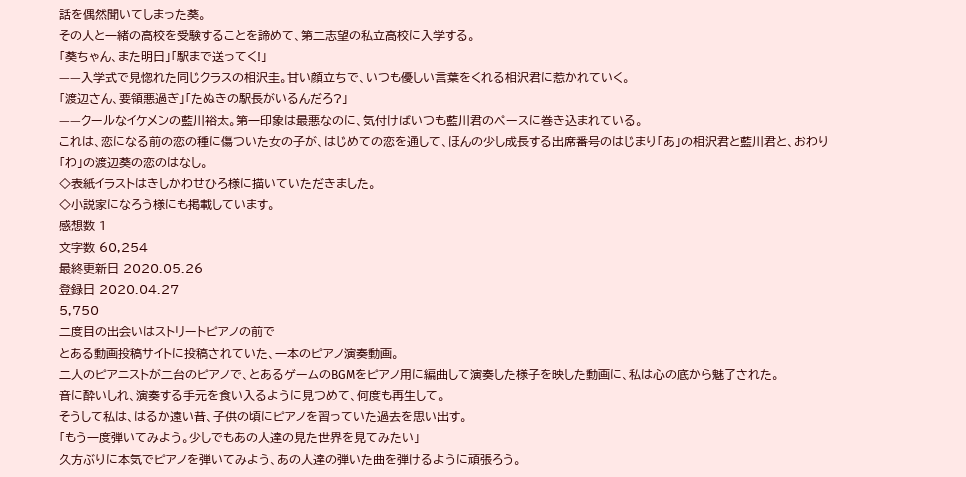話を偶然聞いてしまった葵。
その人と一緒の高校を受験することを諦めて、第二志望の私立高校に入学する。
「葵ちゃん、また明日」「駅まで送ってく!」
——入学式で見惚れた同じクラスの相沢圭。甘い顔立ちで、いつも優しい言葉をくれる相沢君に惹かれていく。
「渡辺さん、要領悪過ぎ」「たぬきの駅長がいるんだろ?」
——クールなイケメンの藍川裕太。第一印象は最悪なのに、気付けばいつも藍川君のペースに巻き込まれている。
これは、恋になる前の恋の種に傷ついた女の子が、はじめての恋を通して、ほんの少し成長する出席番号のはじまり「あ」の相沢君と藍川君と、おわり「わ」の渡辺葵の恋のはなし。
◇表紙イラストはきしかわせひろ様に描いていただきました。
◇小説家になろう様にも掲載しています。
感想数 1
文字数 60,254
最終更新日 2020.05.26
登録日 2020.04.27
5,750
二度目の出会いはストリートピアノの前で
とある動画投稿サイトに投稿されていた、一本のピアノ演奏動画。
二人のピアニストが二台のピアノで、とあるゲームのBGMをピアノ用に編曲して演奏した様子を映した動画に、私は心の底から魅了された。
音に酔いしれ、演奏する手元を食い入るように見つめて、何度も再生して。
そうして私は、はるか遠い昔、子供の頃にピアノを習っていた過去を思い出す。
「もう一度弾いてみよう。少しでもあの人達の見た世界を見てみたい」
久方ぶりに本気でピアノを弾いてみよう、あの人達の弾いた曲を弾けるように頑張ろう。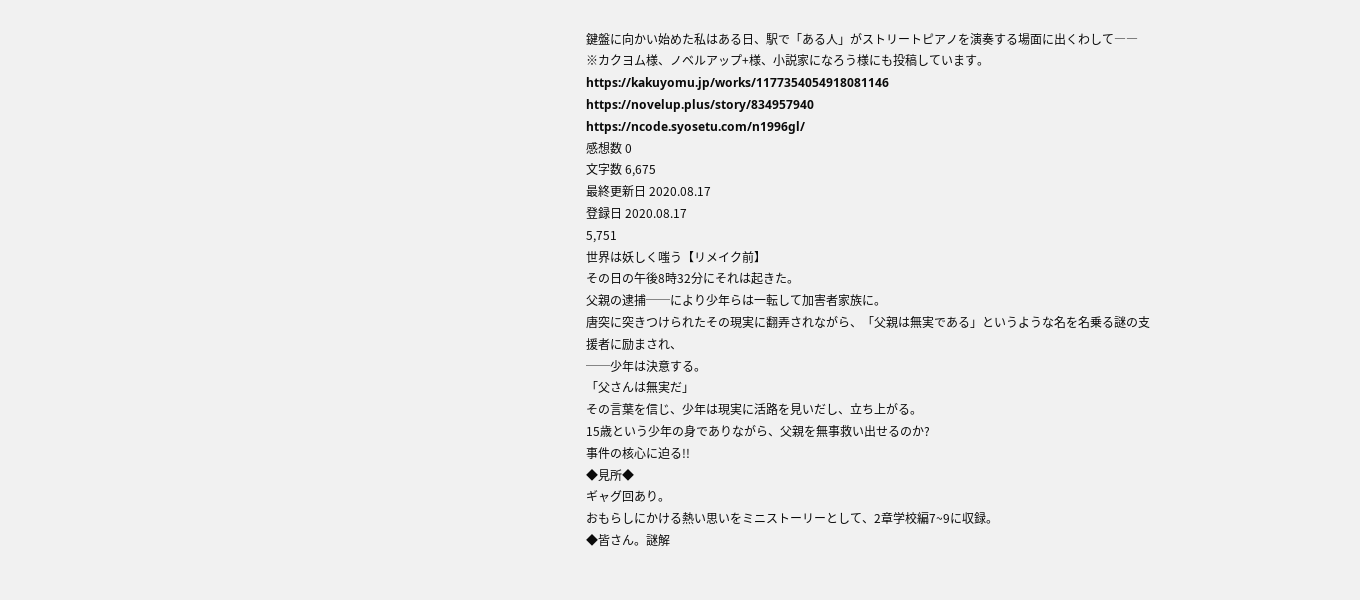鍵盤に向かい始めた私はある日、駅で「ある人」がストリートピアノを演奏する場面に出くわして――
※カクヨム様、ノベルアップ+様、小説家になろう様にも投稿しています。
https://kakuyomu.jp/works/1177354054918081146
https://novelup.plus/story/834957940
https://ncode.syosetu.com/n1996gl/
感想数 0
文字数 6,675
最終更新日 2020.08.17
登録日 2020.08.17
5,751
世界は妖しく嗤う【リメイク前】
その日の午後8時32分にそれは起きた。
父親の逮捕──により少年らは一転して加害者家族に。
唐突に突きつけられたその現実に翻弄されながら、「父親は無実である」というような名を名乗る謎の支援者に励まされ、
──少年は決意する。
「父さんは無実だ」
その言葉を信じ、少年は現実に活路を見いだし、立ち上がる。
15歳という少年の身でありながら、父親を無事救い出せるのか?
事件の核心に迫る!!
◆見所◆
ギャグ回あり。
おもらしにかける熱い思いをミニストーリーとして、2章学校編7~9に収録。
◆皆さん。謎解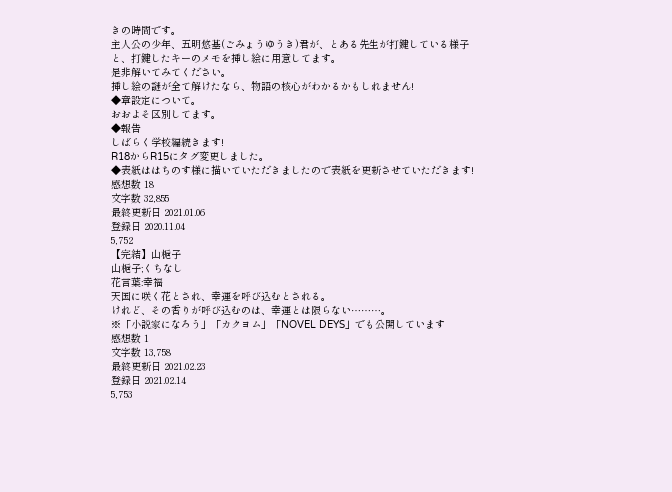きの時間です。
主人公の少年、五明悠基(ごみょうゆうき)君が、とある先生が打鍵している様子と、打鍵したキーのメモを挿し絵に用意してます。
是非解いてみてください。
挿し絵の謎が全て解けたなら、物語の核心がわかるかもしれません!
◆章設定について。
おおよそ区別してます。
◆報告
しばらく学校編続きます!
R18からR15にタグ変更しました。
◆表紙ははちのす様に描いていただきましたので表紙を更新させていただきます!
感想数 18
文字数 32,855
最終更新日 2021.01.06
登録日 2020.11.04
5,752
【完結】山梔子
山梔子;くちなし
花言葉:幸福
天国に咲く花とされ、幸運を呼び込むとされる。
けれど、その香りが呼び込むのは、幸運とは限らない………。
※「小説家になろう」「カクヨム」「NOVEL DEYS」でも公開しています
感想数 1
文字数 13,758
最終更新日 2021.02.23
登録日 2021.02.14
5,753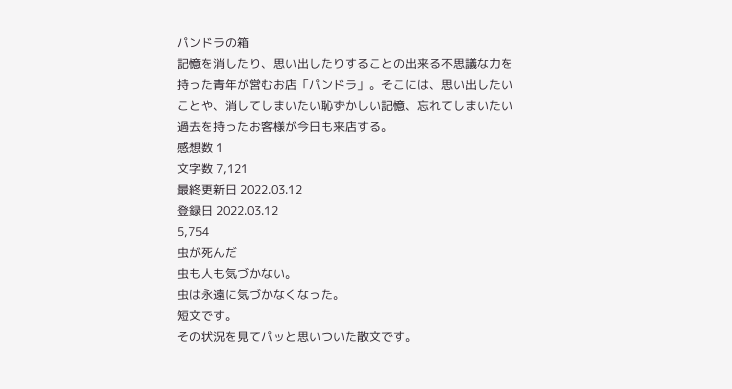パンドラの箱
記憶を消したり、思い出したりすることの出来る不思議な力を持った青年が営むお店「パンドラ」。そこには、思い出したいことや、消してしまいたい恥ずかしい記憶、忘れてしまいたい過去を持ったお客様が今日も来店する。
感想数 1
文字数 7,121
最終更新日 2022.03.12
登録日 2022.03.12
5,754
虫が死んだ
虫も人も気づかない。
虫は永遠に気づかなくなった。
短文です。
その状況を見てパッと思いついた散文です。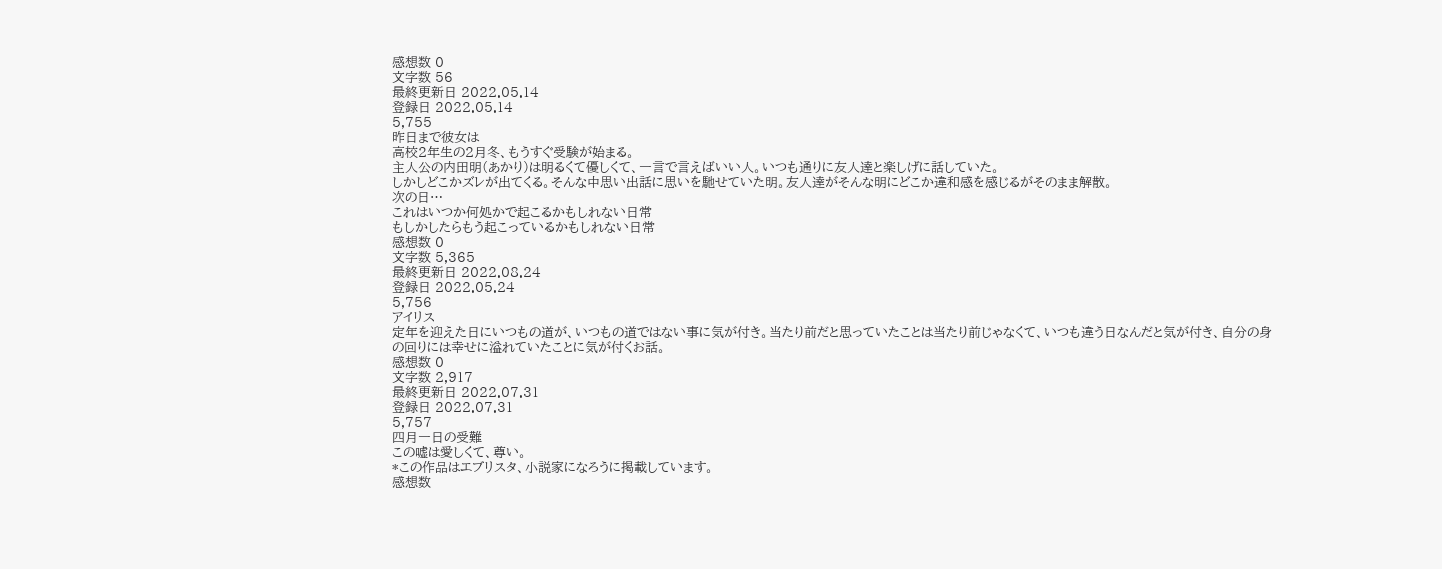感想数 0
文字数 56
最終更新日 2022.05.14
登録日 2022.05.14
5,755
昨日まで彼女は
高校2年生の2月冬、もうすぐ受験が始まる。
主人公の内田明(あかり)は明るくて優しくて、一言で言えばいい人。いつも通りに友人達と楽しげに話していた。
しかしどこかズレが出てくる。そんな中思い出話に思いを馳せていた明。友人達がそんな明にどこか違和感を感じるがそのまま解散。
次の日…
これはいつか何処かで起こるかもしれない日常
もしかしたらもう起こっているかもしれない日常
感想数 0
文字数 5,365
最終更新日 2022.08.24
登録日 2022.05.24
5,756
アイリス
定年を迎えた日にいつもの道が、いつもの道ではない事に気が付き。当たり前だと思っていたことは当たり前じゃなくて、いつも違う日なんだと気が付き、自分の身の回りには幸せに溢れていたことに気が付くお話。
感想数 0
文字数 2,917
最終更新日 2022.07.31
登録日 2022.07.31
5,757
四月一日の受難
この嘘は愛しくて、尊い。
*この作品はエブリスタ、小説家になろうに掲載しています。
感想数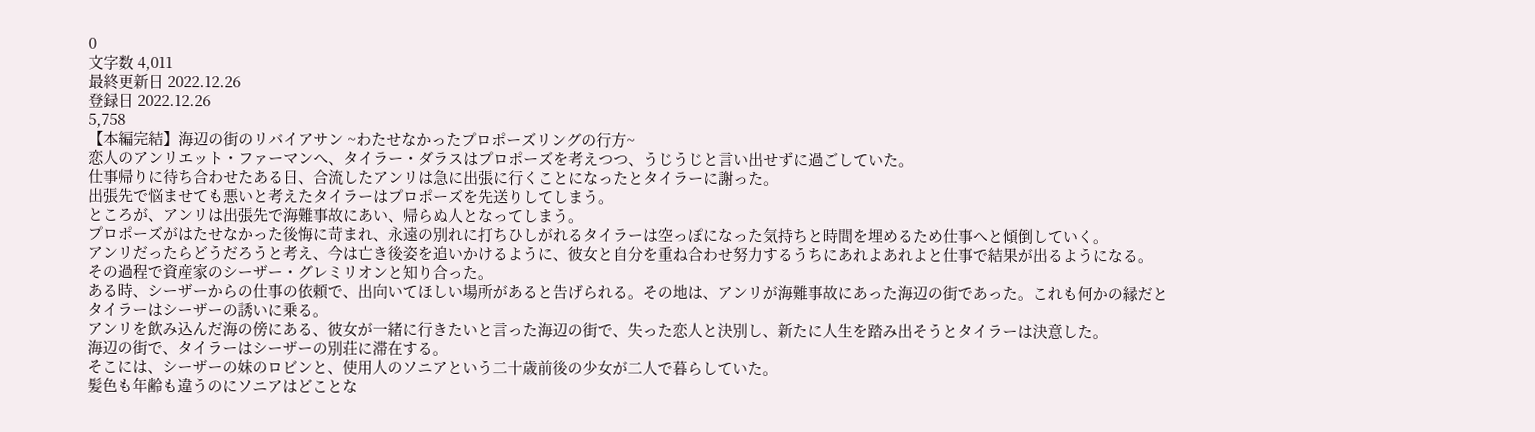0
文字数 4,011
最終更新日 2022.12.26
登録日 2022.12.26
5,758
【本編完結】海辺の街のリバイアサン ~わたせなかったプロポーズリングの行方~
恋人のアンリエット・ファーマンへ、タイラー・ダラスはプロポーズを考えつつ、うじうじと言い出せずに過ごしていた。
仕事帰りに待ち合わせたある日、合流したアンリは急に出張に行くことになったとタイラーに謝った。
出張先で悩ませても悪いと考えたタイラーはプロポーズを先送りしてしまう。
ところが、アンリは出張先で海難事故にあい、帰らぬ人となってしまう。
プロポーズがはたせなかった後悔に苛まれ、永遠の別れに打ちひしがれるタイラーは空っぽになった気持ちと時間を埋めるため仕事へと傾倒していく。
アンリだったらどうだろうと考え、今は亡き後姿を追いかけるように、彼女と自分を重ね合わせ努力するうちにあれよあれよと仕事で結果が出るようになる。
その過程で資産家のシーザー・グレミリオンと知り合った。
ある時、シーザーからの仕事の依頼で、出向いてほしい場所があると告げられる。その地は、アンリが海難事故にあった海辺の街であった。これも何かの縁だとタイラーはシーザーの誘いに乗る。
アンリを飲み込んだ海の傍にある、彼女が一緒に行きたいと言った海辺の街で、失った恋人と決別し、新たに人生を踏み出そうとタイラーは決意した。
海辺の街で、タイラーはシーザーの別荘に滞在する。
そこには、シーザーの妹のロビンと、使用人のソニアという二十歳前後の少女が二人で暮らしていた。
髪色も年齢も違うのにソニアはどことな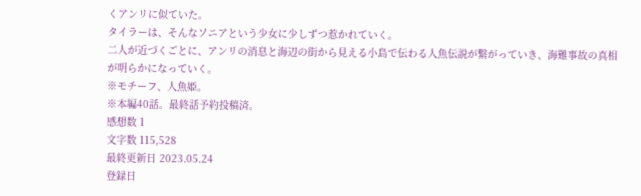くアンリに似ていた。
タイラーは、そんなソニアという少女に少しずつ惹かれていく。
二人が近づくごとに、アンリの消息と海辺の街から見える小島で伝わる人魚伝説が繋がっていき、海難事故の真相が明らかになっていく。
※モチーフ、人魚姫。
※本編40話。最終話予約投稿済。
感想数 1
文字数 115,528
最終更新日 2023.05.24
登録日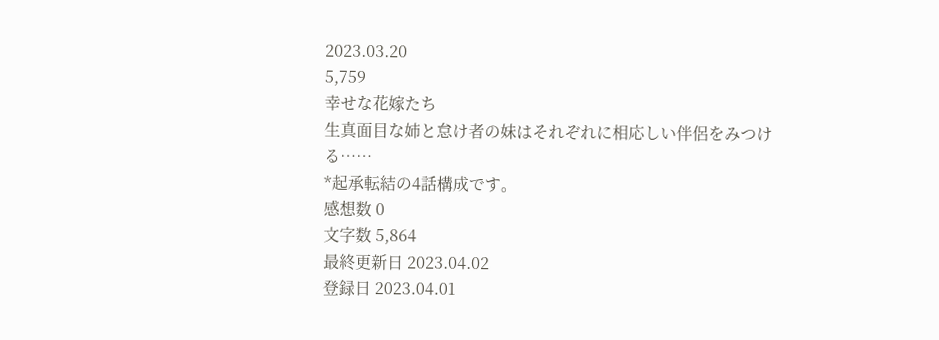2023.03.20
5,759
幸せな花嫁たち
生真面目な姉と怠け者の妹はそれぞれに相応しい伴侶をみつける……
*起承転結の4話構成です。
感想数 0
文字数 5,864
最終更新日 2023.04.02
登録日 2023.04.01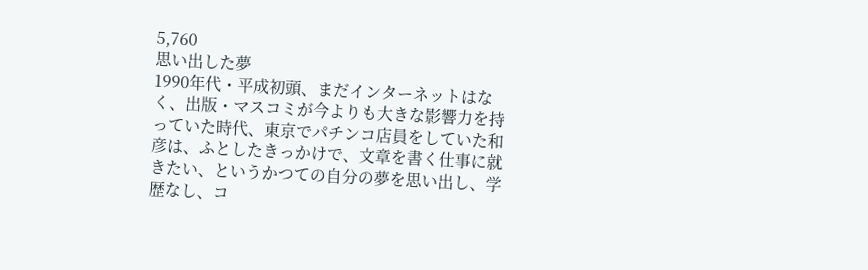5,760
思い出した夢
1990年代・平成初頭、まだインターネットはなく、出版・マスコミが今よりも大きな影響力を持っていた時代、東京でパチンコ店員をしていた和彦は、ふとしたきっかけで、文章を書く仕事に就きたい、というかつての自分の夢を思い出し、学歴なし、コ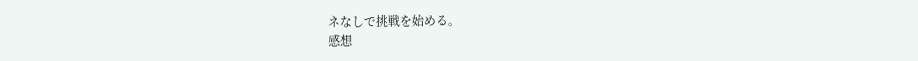ネなしで挑戦を始める。
感想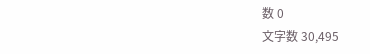数 0
文字数 30,495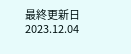最終更新日 2023.12.04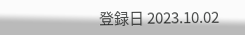登録日 2023.10.02